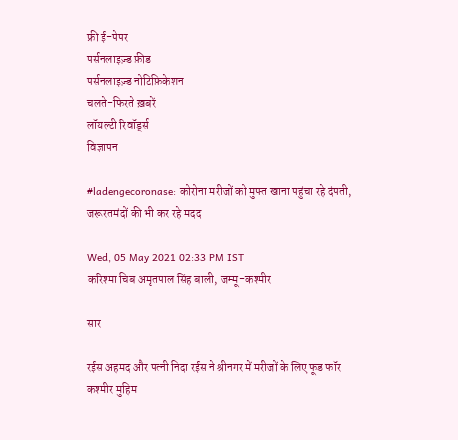फ्री ई-पेपर
पर्सनलाइज़्ड फ़ीड
पर्सनलाइज़्ड नोटिफ़िकेशन
चलते-फिरते ख़बरें
लॉयल्टी रिवॉर्ड्स
विज्ञापन

#ladengecoronase: कोरोना मरीजों को मुफ्त खाना पहुंचा रहे दंपती, जरूरतमंदों की भी कर रहे मदद

Wed, 05 May 2021 02:33 PM IST
करिश्मा चिब अमृतपाल सिंह बाली, जम्मू-कश्मीर

सार

रईस अहमद और पत्नी निदा रईस ने श्रीनगर में मरीजों के लिए फूड फॉर कश्मीर मुहिम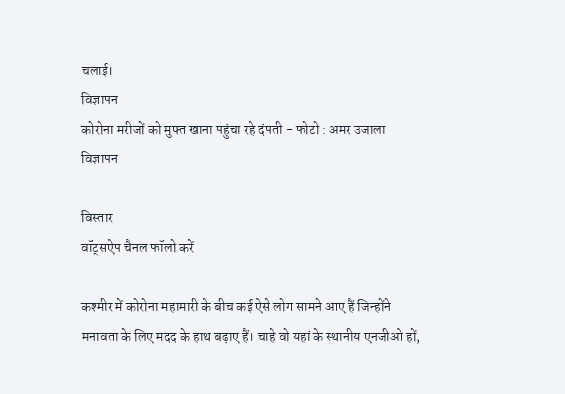चलाई।
विज्ञापन
कोरोना मरीजों को मुफ्त खाना पहुंचा रहे दंपती - फोटो : अमर उजाला
विज्ञापन

विस्तार
वॉट्सऐप चैनल फॉलो करें

कश्मीर में कोरोना महामारी के बीच कई ऐसे लोग सामने आए हैं जिन्होंने मनावता के लिए मदद के हाथ बढ़ाए हैं। चाहे वो यहां के स्थानीय एनजीओ हों,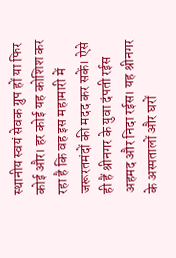स्थानीय स्वयं सेवक ग्रुप हों या फिर कोई और। हर कोई यह कोशिश कर रहा है कि वह इस महामारी में जरूरतमंदों की मदद कर सकें। ऐसे ही हैं श्रीनगर के युवा दंपती रईस अहमद और निदा रईस। यह श्रीनगर के अस्पतालों और घरों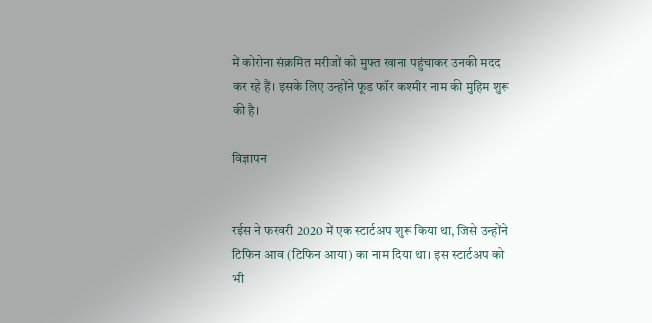में कोरोना संक्रमित मरीजों को मुफ्त खाना पहुंचाकर उनकी मदद कर रहे हैं। इसके लिए उन्होंने फूड फॉर कश्मीर नाम की मुहिम शुरू की है।

विज्ञापन


रईस ने फरवरी 2020 में एक स्टार्टअप शुरू किया था, जिसे उन्होंने टिफिन आव (टिफिन आया) का नाम दिया था। इस स्टार्टअप को भी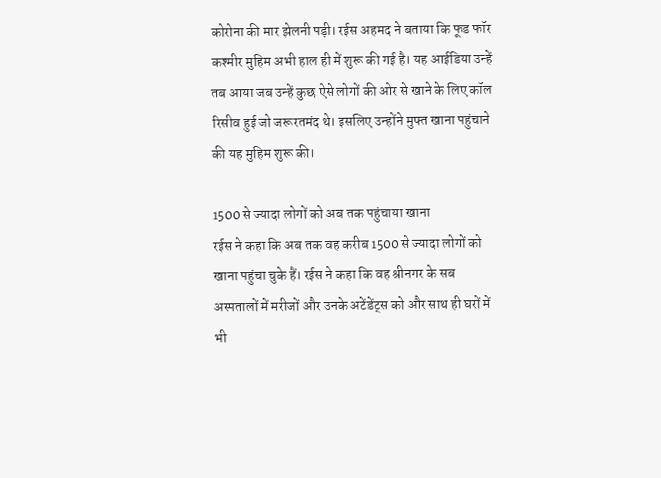कोरोना की मार झेलनी पड़ी। रईस अहमद ने बताया कि फूड फॉर कश्मीर मुहिम अभी हाल ही में शुरू की गई है। यह आईडिया उन्हें तब आया जब उन्हें कुछ ऐसे लोगों की ओर से खाने के लिए कॉल रिसीव हुई जो जरूरतमंद थे। इसलिए उन्होंने मुफ्त खाना पहुंचाने की यह मुहिम शुरू की।

1500 से ज्यादा लोगों को अब तक पहुंचाया खाना
रईस ने कहा कि अब तक वह करीब 1500 से ज्यादा लोगों को खाना पहुंचा चुके हैं। रईस ने कहा कि वह श्रीनगर के सब अस्पतालों में मरीजों और उनके अटेंडेंट्स को और साथ ही घरों में भी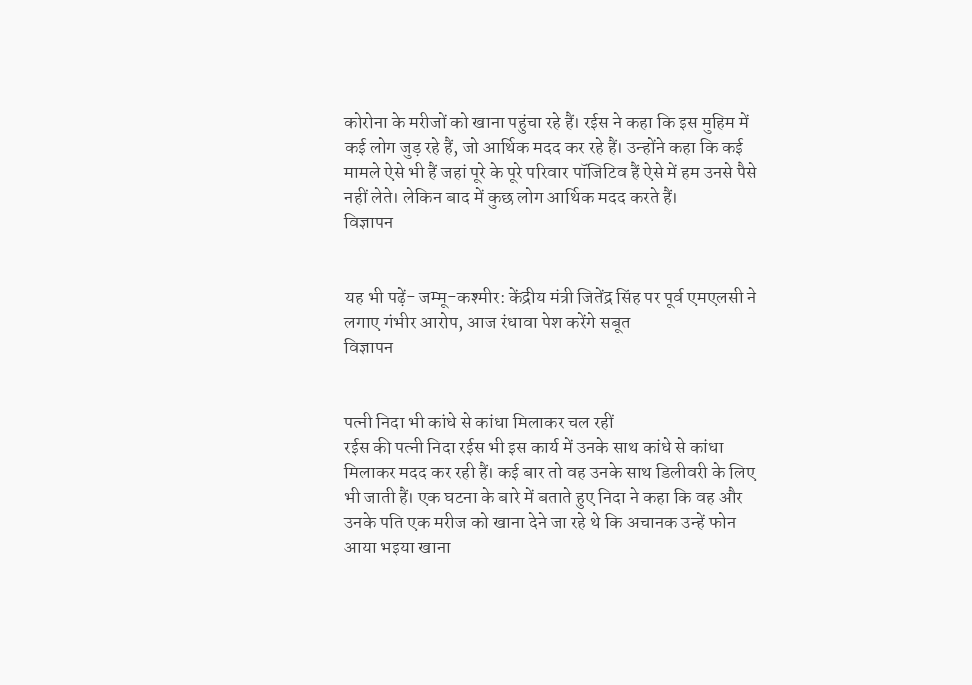कोरोना के मरीजों को खाना पहुंचा रहे हैं। रईस ने कहा कि इस मुहिम में कई लोग जुड़ रहे हैं, जो आर्थिक मदद कर रहे हैं। उन्होंने कहा कि कई मामले ऐसे भी हैं जहां पूरे के पूरे परिवार पॉजिटिव हैं ऐसे में हम उनसे पैसे नहीं लेते। लेकिन बाद में कुछ लोग आर्थिक मदद करते हैं।
विज्ञापन


यह भी पढ़ें- जम्मू-कश्मीर: केंद्रीय मंत्री जितेंद्र सिंह पर पूर्व एमएलसी ने लगाए गंभीर आरोप, आज रंधावा पेश करेंगे सबूत
विज्ञापन


पत्नी निदा भी कांधे से कांधा मिलाकर चल रहीं
रईस की पत्नी निदा रईस भी इस कार्य में उनके साथ कांधे से कांधा मिलाकर मदद कर रही हैं। कई बार तो वह उनके साथ डिलीवरी के लिए भी जाती हैं। एक घटना के बारे में बताते हुए निदा ने कहा कि वह और उनके पति एक मरीज को खाना देने जा रहे थे कि अचानक उन्हें फोन आया भइया खाना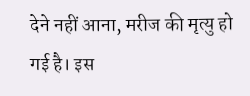देने नहीं आना, मरीज की मृत्यु हो गई है। इस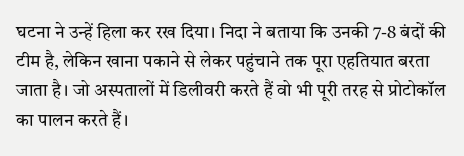घटना ने उन्हें हिला कर रख दिया। निदा ने बताया कि उनकी 7-8 बंदों की टीम है, लेकिन खाना पकाने से लेकर पहुंचाने तक पूरा एहतियात बरता जाता है। जो अस्पतालों में डिलीवरी करते हैं वो भी पूरी तरह से प्रोटोकॉल का पालन करते हैं।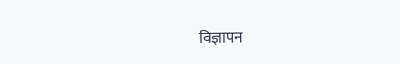विज्ञापन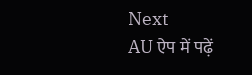Next
AU ऐप में पढ़ें